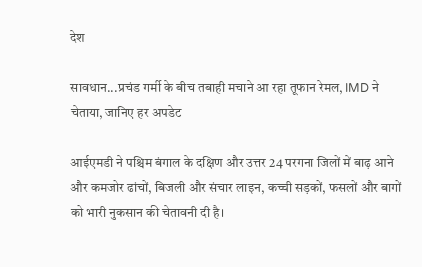देश

सावधान...प्रचंड गर्मी के बीच तबाही मचाने आ रहा तूफान रेमल, IMD ने चेताया, जानिए हर अपडेट

आईएमडी ने पश्चिम बंगाल के दक्षिण और उत्तर 24 परगना जिलों में बाढ़ आने और कमजोर ढांचों, बिजली और संचार लाइन, कच्ची सड़कों, फसलों और बागों को भारी नुकसान की चेतावनी दी है।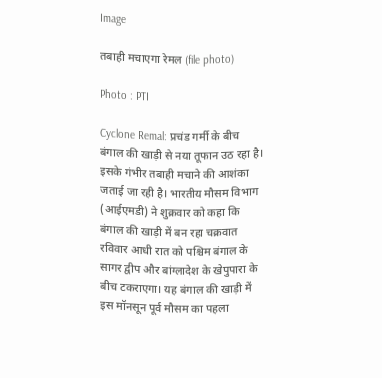Image

तबाही मचाएगा रेमल (file photo)

Photo : PTI

Cyclone Remal: प्रचंड गर्मी के बीच बंगाल की खाड़ी से नया तूफान उठ रहा है। इसके गंभीर तबाही मचाने की आशंका जताई जा रही है। भारतीय मौसम विभाग (आईएमडी) ने शुक्रवार को कहा कि बंगाल की खाड़ी में बन रहा चक्रवात रविवार आधी रात को पश्चिम बंगाल के सागर द्वीप और बांग्लादेश के खेपुपारा के बीच टकराएगा। यह बंगाल की खाड़ी में इस मॉनसून पूर्व मौसम का पहला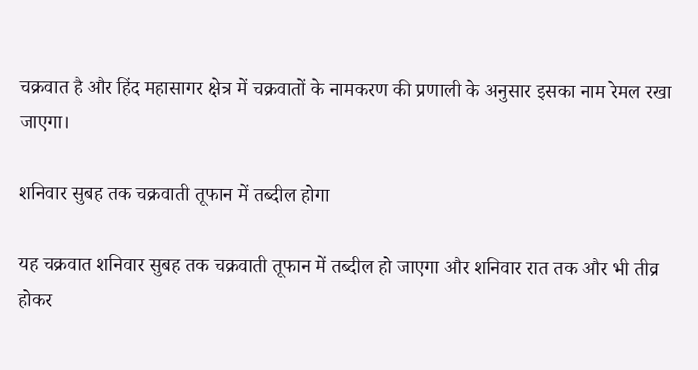चक्रवात है और हिंद महासागर क्षेत्र में चक्रवातों के नामकरण की प्रणाली के अनुसार इसका नाम रेमल रखा जाएगा।

शनिवार सुबह तक चक्रवाती तूफान में तब्दील होगा

यह चक्रवात शनिवार सुबह तक चक्रवाती तूफान में तब्दील हो जाएगा और शनिवार रात तक और भी तीव्र होकर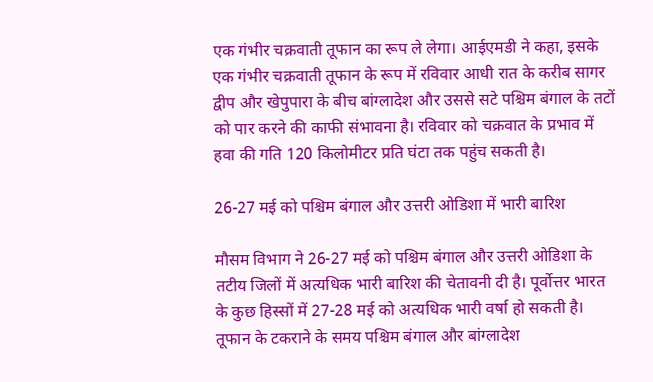एक गंभीर चक्रवाती तूफान का रूप ले लेगा। आईएमडी ने कहा, इसके एक गंभीर चक्रवाती तूफान के रूप में रविवार आधी रात के करीब सागर द्वीप और खेपुपारा के बीच बांग्लादेश और उससे सटे पश्चिम बंगाल के तटों को पार करने की काफी संभावना है। रविवार को चक्रवात के प्रभाव में हवा की गति 120 किलोमीटर प्रति घंटा तक पहुंच सकती है।

26-27 मई को पश्चिम बंगाल और उत्तरी ओडिशा में भारी बारिश

मौसम विभाग ने 26-27 मई को पश्चिम बंगाल और उत्तरी ओडिशा के तटीय जिलों में अत्यधिक भारी बारिश की चेतावनी दी है। पूर्वोत्तर भारत के कुछ हिस्सों में 27-28 मई को अत्यधिक भारी वर्षा हो सकती है। तूफान के टकराने के समय पश्चिम बंगाल और बांग्लादेश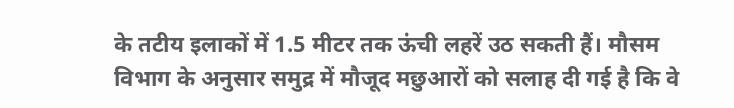के तटीय इलाकों में 1.5 मीटर तक ऊंची लहरें उठ सकती हैं। मौसम विभाग के अनुसार समुद्र में मौजूद मछुआरों को सलाह दी गई है कि वे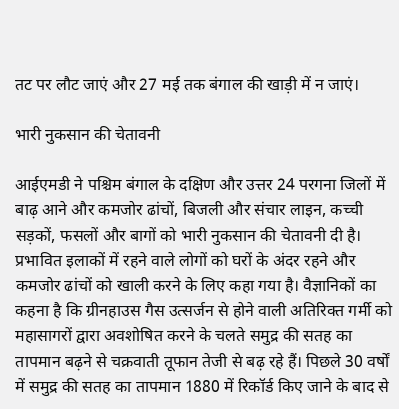तट पर लौट जाएं और 27 मई तक बंगाल की खाड़ी में न जाएं।

भारी नुकसान की चेतावनी

आईएमडी ने पश्चिम बंगाल के दक्षिण और उत्तर 24 परगना जिलों में बाढ़ आने और कमजोर ढांचों, बिजली और संचार लाइन, कच्ची सड़कों, फसलों और बागों को भारी नुकसान की चेतावनी दी है। प्रभावित इलाकों में रहने वाले लोगों को घरों के अंदर रहने और कमजोर ढांचों को खाली करने के लिए कहा गया है। वैज्ञानिकों का कहना है कि ग्रीनहाउस गैस उत्सर्जन से होने वाली अतिरिक्त गर्मी को महासागरों द्वारा अवशोषित करने के चलते समुद्र की सतह का तापमान बढ़ने से चक्रवाती तूफान तेजी से बढ़ रहे हैं। पिछले 30 वर्षों में समुद्र की सतह का तापमान 1880 में रिकॉर्ड किए जाने के बाद से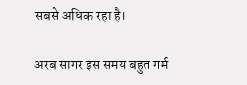सबसे अधिक रहा है।

अरब सागर इस समय बहुत गर्म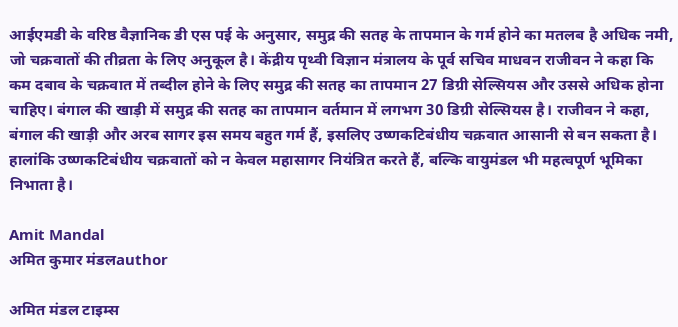आईएमडी के वरिष्ठ वैज्ञानिक डी एस पई के अनुसार, समुद्र की सतह के तापमान के गर्म होने का मतलब है अधिक नमी, जो चक्रवातों की तीव्रता के लिए अनुकूल है। केंद्रीय पृथ्वी विज्ञान मंत्रालय के पूर्व सचिव माधवन राजीवन ने कहा कि कम दबाव के चक्रवात में तब्दील होने के लिए समुद्र की सतह का तापमान 27 डिग्री सेल्सियस और उससे अधिक होना चाहिए। बंगाल की खाड़ी में समुद्र की सतह का तापमान वर्तमान में लगभग 30 डिग्री सेल्सियस है। राजीवन ने कहा, बंगाल की खाड़ी और अरब सागर इस समय बहुत गर्म हैं, इसलिए उष्णकटिबंधीय चक्रवात आसानी से बन सकता है। हालांकि उष्णकटिबंधीय चक्रवातों को न केवल महासागर नियंत्रित करते हैं, बल्कि वायुमंडल भी महत्वपूर्ण भूमिका निभाता है।

Amit Mandal
अमित कुमार मंडलauthor

अमित मंडल टाइम्स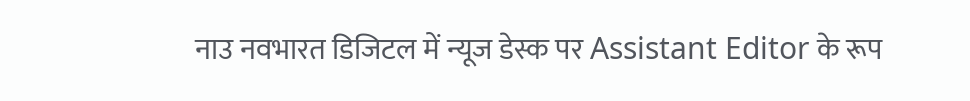नाउ नवभारत डिजिटल में न्यूज डेस्क पर Assistant Editor के रूप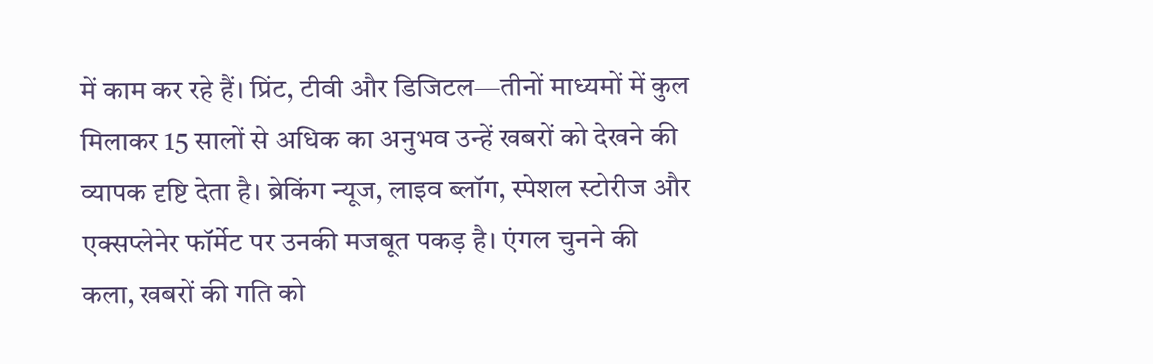में काम कर रहे हैं। प्रिंट, टीवी और डिजिटल—तीनों माध्यमों में कुल मिलाकर 15 सालों से अधिक का अनुभव उन्हें खबरों को देखने की व्यापक दृष्टि देता है। ब्रेकिंग न्यूज, लाइव ब्लॉग, स्पेशल स्टोरीज और एक्सप्लेनेर फॉर्मेट पर उनकी मजबूत पकड़ है। एंगल चुनने की कला, खबरों की गति को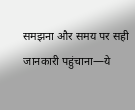समझना और समय पर सही जानकारी पहुंचाना—ये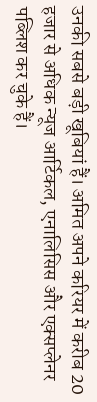उनकी सबसे बड़ी खूबियां हैं। अमित अपने करियर में करीब 20 हजार से अधिक न्यूज आर्टिकल, एनालिसिस और एक्सप्लेनर पब्लिश कर चुके हैं।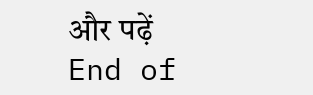और पढ़ें
End of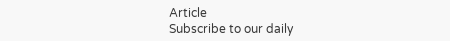Article
Subscribe to our daily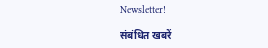Newsletter!

संबंधित खबरें